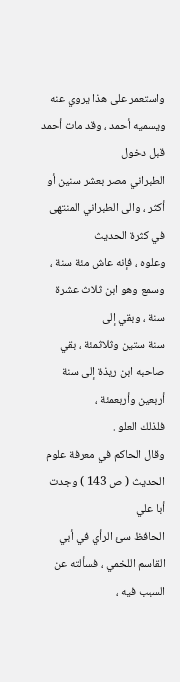واستعمر على هذا يروي عنه ويسميه أحمد ، وقد مات أحمد قبل دخول
الطبراني مصر بعشر سنين أو أكثر ، والى الطبراني المنتهى في كثرة الحديث
وعلوه ، فإنه عاش مئة سنة ، وسمع وهو ابن ثلاث عشرة سنة ، وبقي إلى
سنة ستين وثلاثمئة ، بقي صاحبه ابن ريذة إلى سنة أربعين وأربعمئة ،
فلذلك العلو .
وقال الحاكم في معرفة علوم الحديث ( ص 143 ) وجدت أبا علي
الحافظ سئ الرأي في أبي القاسم اللخمي ، فسألته عن السبب فيه ،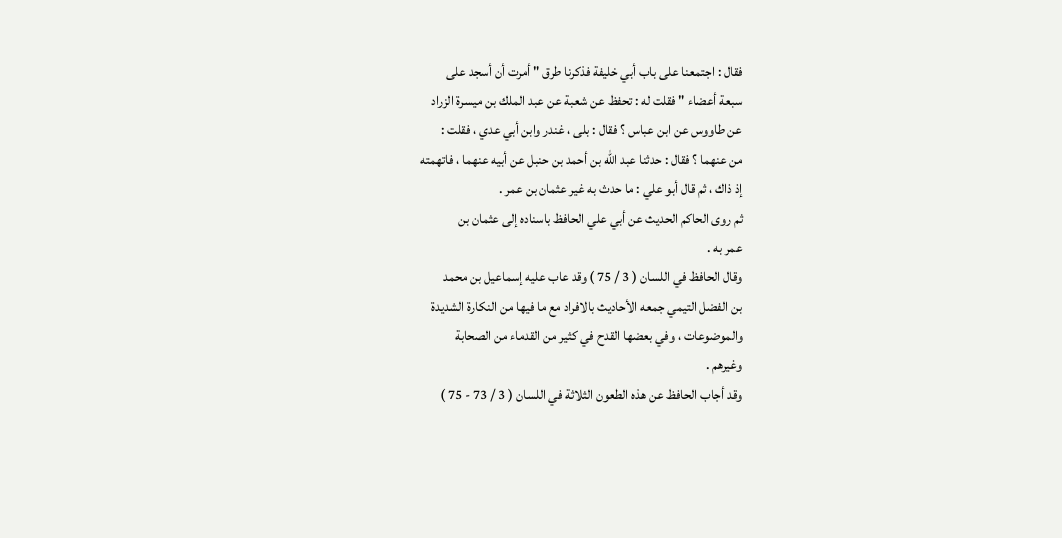فقال : اجتمعنا على باب أبي خليفة فذكرنا طرق " أمرت أن أسجد على
سبعة أعضاء " فقلت له : تحفظ عن شعبة عن عبد الملك بن ميسرة الزراد
عن طاووس عن ابن عباس ؟ فقال : بلى ، غندر وابن أبي عدي ، فقلت :
من عنهما ؟ فقال : حدثنا عبد الله بن أحمد بن حنبل عن أبيه عنهما ، فاتهمته
إذ ذاك ، ثم قال أبو علي : ما حدث به غير عثمان بن عمر .
ثم روى الحاكم الحديث عن أبي علي الحافظ باسناده إلى عثمان بن
عمر به .
وقال الحافظ في اللسان ( 3 / 75 ) وقد عاب عليه إسماعيل بن محمد
بن الفضل التيمي جمعه الأحاديث بالافراد مع ما فيها من النكارة الشديدة
والموضوعات ، وفي بعضها القدح في كثير من القدماء من الصحابة
وغيرهم .
وقد أجاب الحافظ عن هذه الطعون الثلاثة في اللسان ( 3 / 73 - 75 )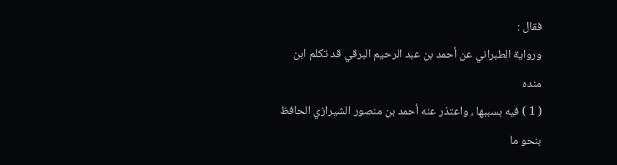فقال :
ورواية الطبراني عن أحمد بن عبد الرحيم البرقي قد تكلم ابن منده
( 1 ) فيه بسببها ، واعتذر عنه أحمد بن منصور الشيرازي الحافظ بنحو ما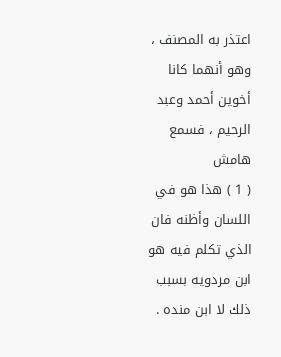اعتذر به المصنف ، وهو أنهما كانا أخوين أحمد وعبد الرحيم ، فسمع
هامش
( 1 ) هذا هو في اللسان وأظنه فان الذي تكلم فيه هو ابن مردويه بسبب ذلك لا ابن منده .